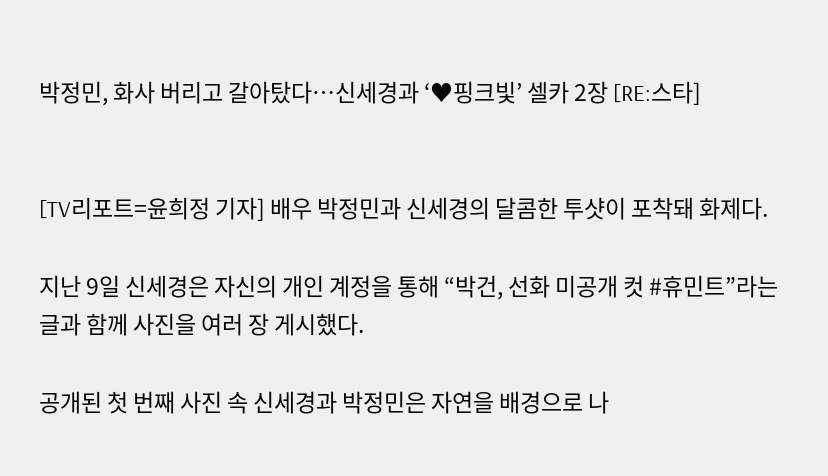박정민, 화사 버리고 갈아탔다…신세경과 ‘♥핑크빛’ 셀카 2장 [RE:스타]


[TV리포트=윤희정 기자] 배우 박정민과 신세경의 달콤한 투샷이 포착돼 화제다.

지난 9일 신세경은 자신의 개인 계정을 통해 “박건, 선화 미공개 컷 #휴민트”라는 글과 함께 사진을 여러 장 게시했다.

공개된 첫 번째 사진 속 신세경과 박정민은 자연을 배경으로 나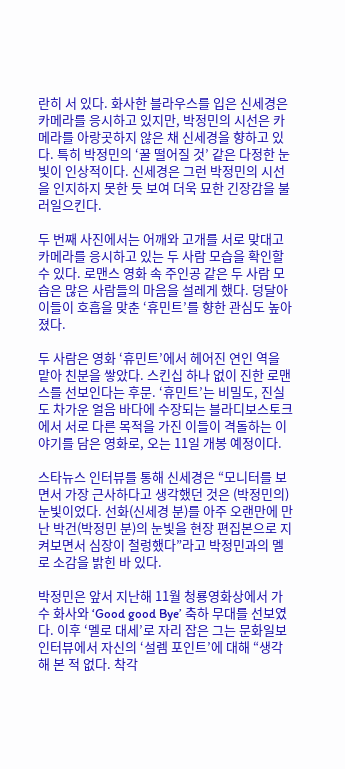란히 서 있다. 화사한 블라우스를 입은 신세경은 카메라를 응시하고 있지만, 박정민의 시선은 카메라를 아랑곳하지 않은 채 신세경을 향하고 있다. 특히 박정민의 ‘꿀 떨어질 것’ 같은 다정한 눈빛이 인상적이다. 신세경은 그런 박정민의 시선을 인지하지 못한 듯 보여 더욱 묘한 긴장감을 불러일으킨다.

두 번째 사진에서는 어깨와 고개를 서로 맞대고 카메라를 응시하고 있는 두 사람 모습을 확인할 수 있다. 로맨스 영화 속 주인공 같은 두 사람 모습은 많은 사람들의 마음을 설레게 했다. 덩달아 이들이 호흡을 맞춘 ‘휴민트’를 향한 관심도 높아졌다.

두 사람은 영화 ‘휴민트’에서 헤어진 연인 역을 맡아 친분을 쌓았다. 스킨십 하나 없이 진한 로맨스를 선보인다는 후문. ‘휴민트’는 비밀도, 진실도 차가운 얼음 바다에 수장되는 블라디보스토크에서 서로 다른 목적을 가진 이들이 격돌하는 이야기를 담은 영화로, 오는 11일 개봉 예정이다.

스타뉴스 인터뷰를 통해 신세경은 “모니터를 보면서 가장 근사하다고 생각했던 것은 (박정민의) 눈빛이었다. 선화(신세경 분)를 아주 오랜만에 만난 박건(박정민 분)의 눈빛을 현장 편집본으로 지켜보면서 심장이 철렁했다”라고 박정민과의 멜로 소감을 밝힌 바 있다.

박정민은 앞서 지난해 11월 청룡영화상에서 가수 화사와 ‘Good good Bye’ 축하 무대를 선보였다. 이후 ‘멜로 대세’로 자리 잡은 그는 문화일보 인터뷰에서 자신의 ‘설렘 포인트’에 대해 “생각해 본 적 없다. 착각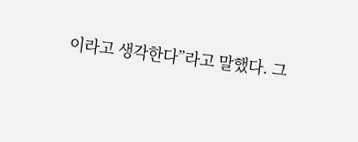이라고 생각한다”라고 말했다. 그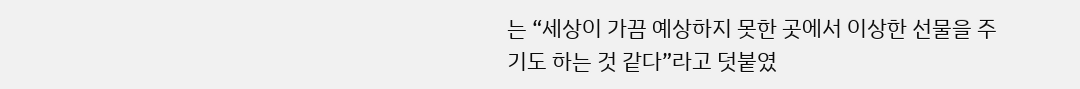는 “세상이 가끔 예상하지 못한 곳에서 이상한 선물을 주기도 하는 것 같다”라고 덧붙였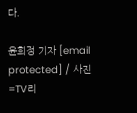다.

윤희정 기자 [email protected] / 사진=TV리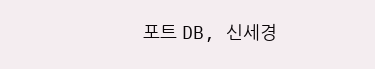포트 DB, 신세경